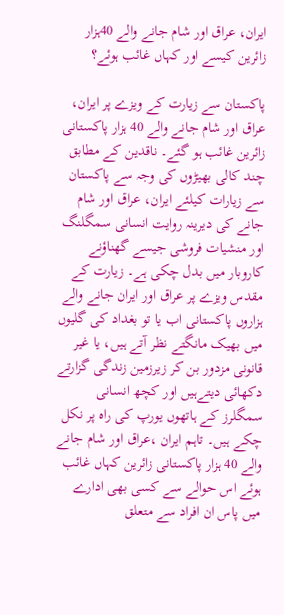ایران، عراق اور شام جانے والے 40ہزار زائرین کیسے اور کہاں غائب ہوئے؟

پاکستان سے زیارت کے ویزے پر ایران، عراق اور شام جانے والے 40 ہزار پاکستانی زائرین غائب ہو گئے۔ ناقدین کے مطابق چند کالی بھیڑوں کی وجہ سے پاکستان سے زیارات کیلئے ایران، عراق اور شام جانے کی دیرینہ روایت انسانی سمگلنگ اور منشیات فروشی جیسے گھناؤنے کاروبار میں بدل چکی ہے۔ زیارت کے مقدس ویزے پر عراق اور ایران جانے والے ہزاروں پاکستانی اب یا تو بغداد کی گلیوں میں بھیک مانگتے نظر آتے ہیں، یا غیر قانونی مزدور بن کر زیرزمین زندگی گزارتے دکھائی دیتےہیں اور کچھ انسانی سمگلرز کے ہاتھوں یورپ کی راہ پر نکل چکے ہیں۔ تاہم ایران ،عراق اور شام جانے والے 40 ہزار پاکستانی زائرین کہاں غائب ہوئے اس حوالے سے کسی بھی ادارے میں پاس ان افراد سے متعلق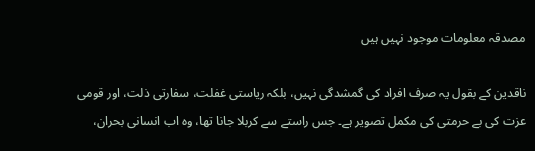مصدقہ معلومات موجود نہیں ہیں

ناقدین کے بقول یہ صرف افراد کی گمشدگی نہیں، بلکہ ریاستی غفلت، سفارتی ذلت، اور قومی عزت کی بے حرمتی کی مکمل تصویر ہے۔ جس راستے سے کربلا جانا تھا، وہ اب انسانی بحران،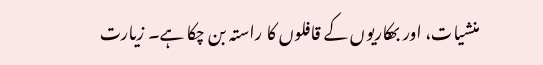منشیات، اور بھکاریوں کے قافلوں کا راستہ بن چکا ہے۔ زیارت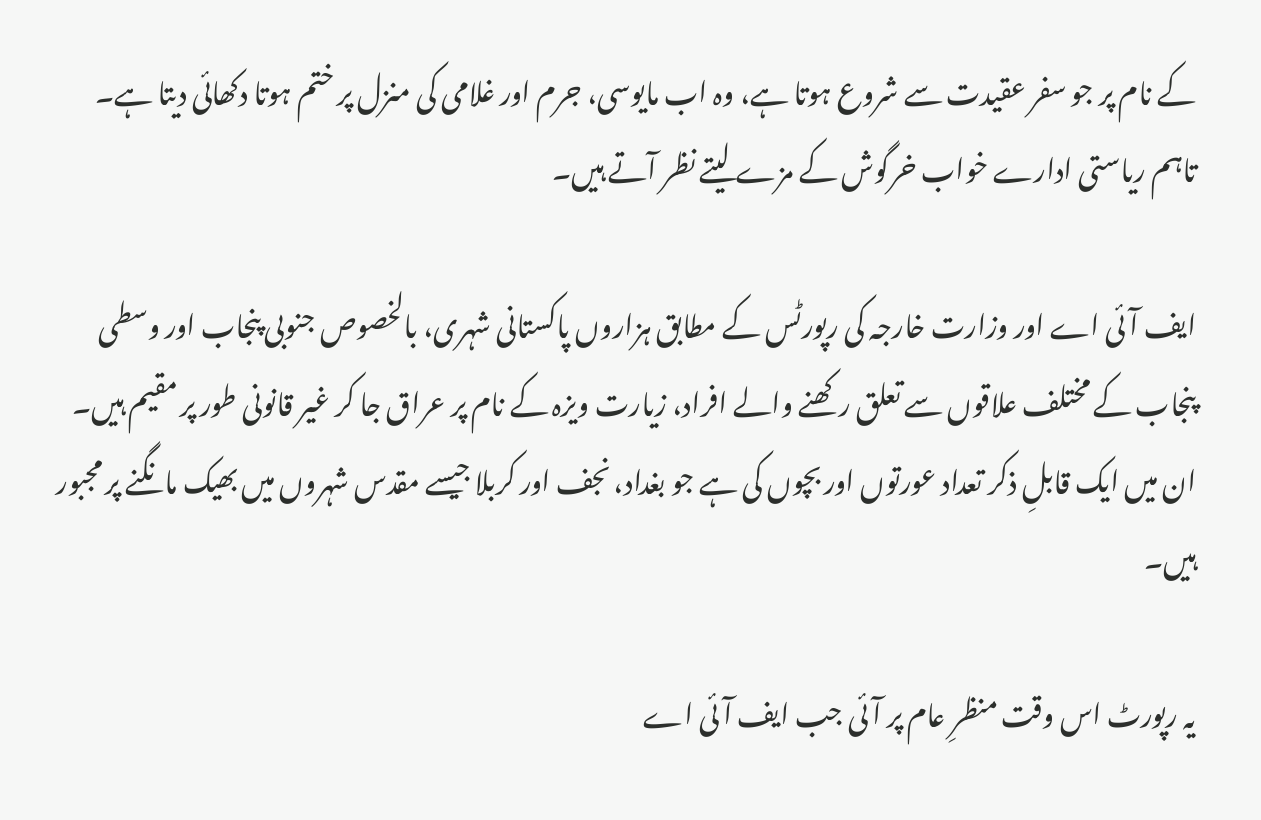کے نام پر جو سفر عقیدت سے شروع ہوتا ہے، وہ اب مایوسی، جرم اور غلامی کی منزل پر ختم ہوتا دکھائی دیتا ہے۔ تاہم ریاستی ادارے خواب خرگوش کے مزے لیتے نظر آتے ہیں۔

ایف آئی اے اور وزارت خارجہ کی رپورٹس کے مطابق ہزاروں پاکستانی شہری، بالخصوص جنوبی پنجاب اور وسطی پنجاب کے مختلف علاقوں سے تعلق رکھنے والے افراد، زیارت ویزہ کے نام پر عراق جا کر غیر قانونی طور پر مقیم ہیں۔ ان میں ایک قابلِ ذکر تعداد عورتوں اور بچوں کی ہے جو بغداد، نجف اور کربلا جیسے مقدس شہروں میں بھیک مانگنے پر مجبور ہیں۔

یہ رپورٹ اس وقت منظرِ عام پر آئی جب ایف آئی اے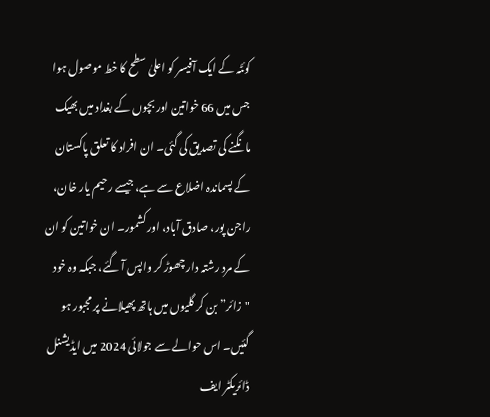کوئٹہ کے ایک آفیسر کو اعلیٰ سطح کا خط موصول ہوا جس میں 66 خواتین اور بچوں کے بغداد میں بھیک مانگنے کی تصدیق کی گئی۔ ان افراد کا تعلق پاکستان کے پسماندہ اضلاع سے ہے، جیسے رحیم یار خان، راجن پور، صادق آباد، اور کشمور۔ ان خواتین کو ان کے مرد رشتہ دار چھوڑ کر واپس آ گئے، جبکہ وہ خود "زائر” بن کر گلیوں میں ہاتھ پھیلانے پر مجبور ہو گئیں۔ اس حوالے سے جولائی 2024 میں ایڈیشنل ڈائریکٹر ایف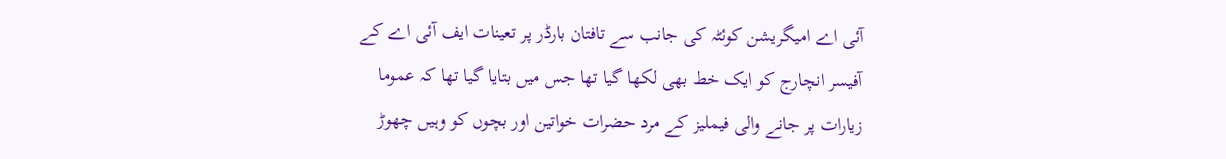آئی اے امیگریشن کوئٹہ کی جانب سے تافتان بارڈر پر تعینات ایف آئی اے کے آفیسر انچارج کو ایک خط بھی لکھا گیا تھا جس میں بتایا گیا تھا کہ عموما زیارات پر جانے والی فیملیز کے مرد حضرات خواتین اور بچوں کو وہیں چھوڑ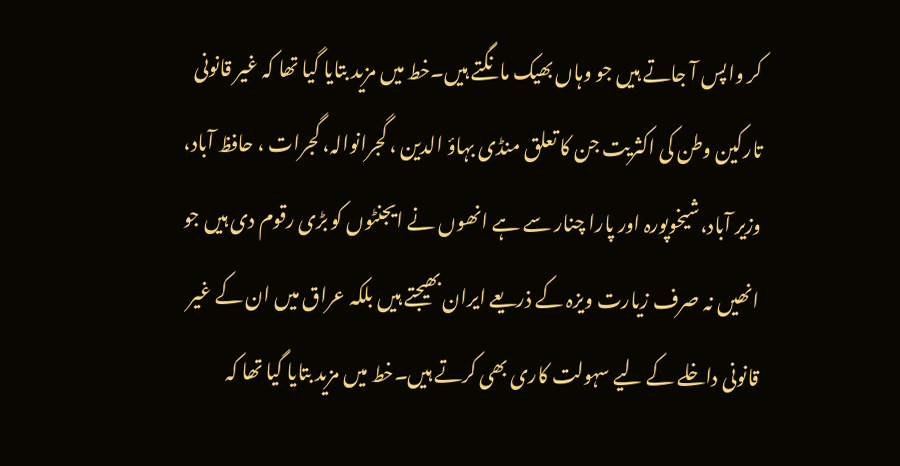کر واپس آ جاتے ہیں جو وہاں بھیک مانگتے ہیں۔خط میں مزید بتایا گیا تھا کہ غیر قانونی تارکین وطن کی اکثریت جن کا تعلق منڈی بہاؤ الدین ، گجرانوالہ، گجرات ، حافظ آباد، وزیر آباد،شیخوپورہ اور پارا چنار سے ہے انھوں نے ایجنٹوں کو بڑی رقوم دی ہیں جو انھیں نہ صرف زیارت ویزہ کے ذریعے ایران بھیجتے ہیں بلکہ عراق میں ان کے غیر قانونی داخلے کے لیے سہولت کاری بھی کرتے ہیں۔خط میں مزید بتایا گیا تھا کہ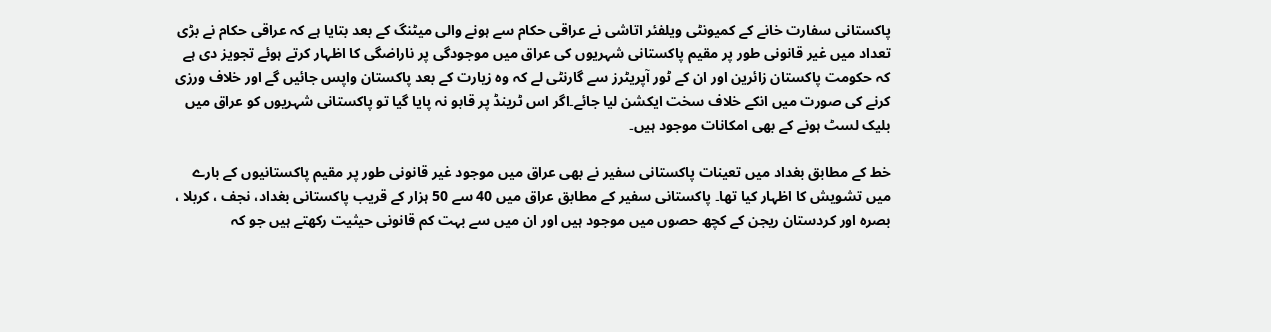پاکستانی سفارت خانے کے کمیونٹی ویلفئر اتاشی نے عراقی حکام سے ہونے والی میٹنگ کے بعد بتایا ہے کہ عراقی حکام نے بڑی تعداد میں غیر قانونی طور پر مقیم پاکستانی شہریوں کی عراق میں موجودگی پر ناراضگی کا اظہار کرتے ہوئے تجویز دی ہے کہ حکومت پاکستان زائرین اور ان کے ٹور آپریٹرز سے گارنٹی لے کہ وہ زیارت کے بعد پاکستان واپس جائیں گے اور خلاف ورزی کرنے کی صورت میں انکے خلاف سخت ایکشن لیا جائے۔اگر اس ٹرینڈ پر قابو نہ پایا گیا تو پاکستانی شہریوں کو عراق میں بلیک لسٹ ہونے کے بھی امکانات موجود ہیں۔

خط کے مطابق بغداد میں تعینات پاکستانی سفیر نے بھی عراق میں موجود غیر قانونی طور پر مقیم پاکستانیوں کے بارے میں تشویش کا اظہار کیا تھا۔ پاکستانی سفیر کے مطابق عراق میں 40 سے 50 ہزار کے قریب پاکستانی بغداد، نجف ، کربلا ، بصرہ اور کردستان ریجن کے کچھ حصوں میں موجود ہیں اور ان میں سے بہت کم قانونی حیثیت رکھتے ہیں جو کہ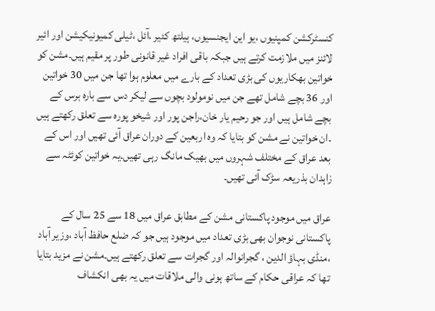کنسٹرکشن کمپنیوں ،یو این ایجنسیوں، ہیلتھ کئیر ،آئل ،ٹیلی کمیونیکیشن اور ائیر لائنز میں ملازمت کرتے ہیں جبکہ باقی افراد غیر قانونی طور پر مقیم ہیں۔مشن کو خواتین بھکاریوں کی بڑی تعداد کے بارے میں معلوم ہوا تھا جن میں 30 خواتین اور 36 بچے شامل تھے جن میں نومولود بچوں سے لیکر دس سے بارہ برس کے بچے شامل ہیں اور جو رحیم یار خان،راجن پور اور شیخو پورہ سے تعلق رکھتے ہیں ۔ان خواتین نے مشن کو بتایا کہ وہ اربعین کے دوران عراق آئی تھیں اور اس کے بعد عراق کے مختلف شہروں میں بھیک مانگ رہی تھیں۔یہ خواتین کوئٹہ سے زاہدان بذریعہ سڑک آئی تھیں۔

عراق میں موجود پاکستانی مشن کے مطابق عراق میں 18 سے 25 سال کے پاکستانی نوجوان بھی بڑی تعداد میں موجود ہیں جو کہ ضلع حافظ آباد ،وزیر آباد ،منڈی بہاؤ الدین ، گجرانوالہ اور گجرات سے تعلق رکھتے ہیں۔مشن نے مزید بتایا تھا کہ عراقی حکام کے ساتھ ہونی والی ملاقات میں یہ بھی انکشاف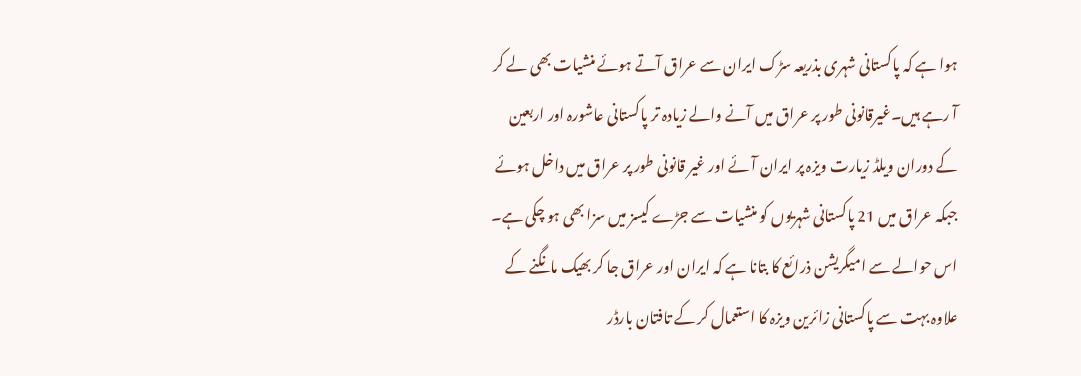ہوا ہے کہ پاکستانی شہری بذریعہ سڑک ایران سے عراق آتے ہوئے منشیات بھی لے کر آ رہے ہیں۔غیرقانونی طور پر عراق میں آنے والے زیادہ تر پاکستانی عاشورہ اور اربعین کے دوران ویلڈ زیارت ویزہ پر ایران آئے اور غیر قانونی طور پر عراق میں داخل ہوئے جبکہ عراق میں 21 پاکستانی شہریوں کو منشیات سے جڑے کیسز میں سزا بھی ہو چکی ہے۔ اس حوالے سے امیگریشن ذرائع کا بتانا ہے کہ ایران اور عراق جا کر بھیک مانگنے کے علاوہ بہت سے پاکستانی زائرین ویزہ کا استعمال کر کے تافتان بارڈر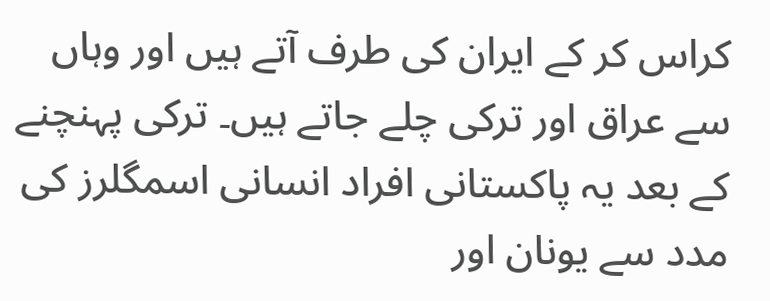کراس کر کے ایران کی طرف آتے ہیں اور وہاں سے عراق اور ترکی چلے جاتے ہیں۔ ترکی پہنچنے کے بعد یہ پاکستانی افراد انسانی اسمگلرز کی مدد سے یونان اور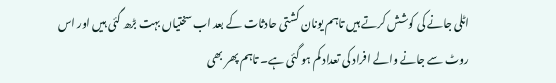اٹلی جانے کی کوشش کرتے ہیں تاہم یونان کشتی حادثات کے بعد اب سختیاں بہت بڑھ گئی ہیں اور اس روٹ سے جانے والے افراد کی تعداد کم ہو گئی ہے۔ تاہم پھر بھی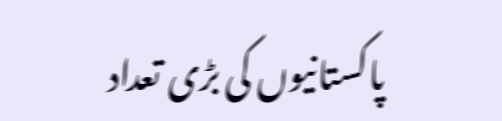پاکستانیوں کی بڑی تعداد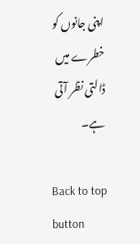اپنی جانوں کو خطرے میں ڈالتی نظر آتی ہے۔

Back to top button